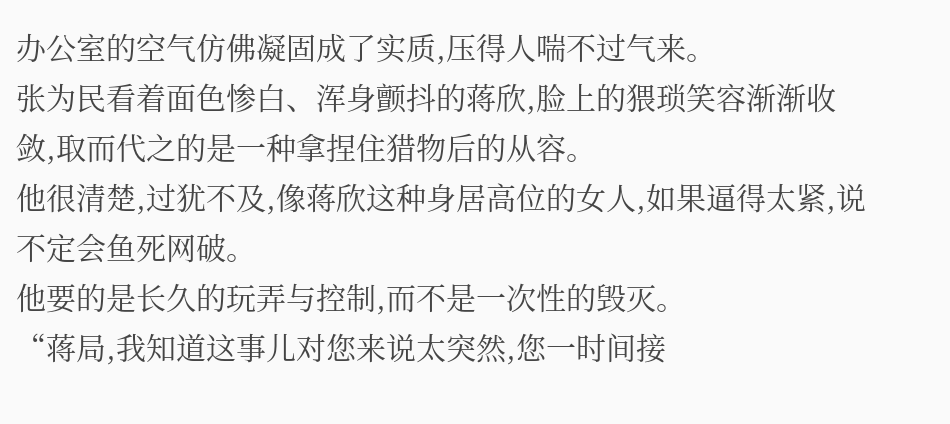办公室的空气仿佛凝固成了实质,压得人喘不过气来。
张为民看着面色惨白、浑身颤抖的蒋欣,脸上的猥琐笑容渐渐收敛,取而代之的是一种拿捏住猎物后的从容。
他很清楚,过犹不及,像蒋欣这种身居高位的女人,如果逼得太紧,说不定会鱼死网破。
他要的是长久的玩弄与控制,而不是一次性的毁灭。
“蒋局,我知道这事儿对您来说太突然,您一时间接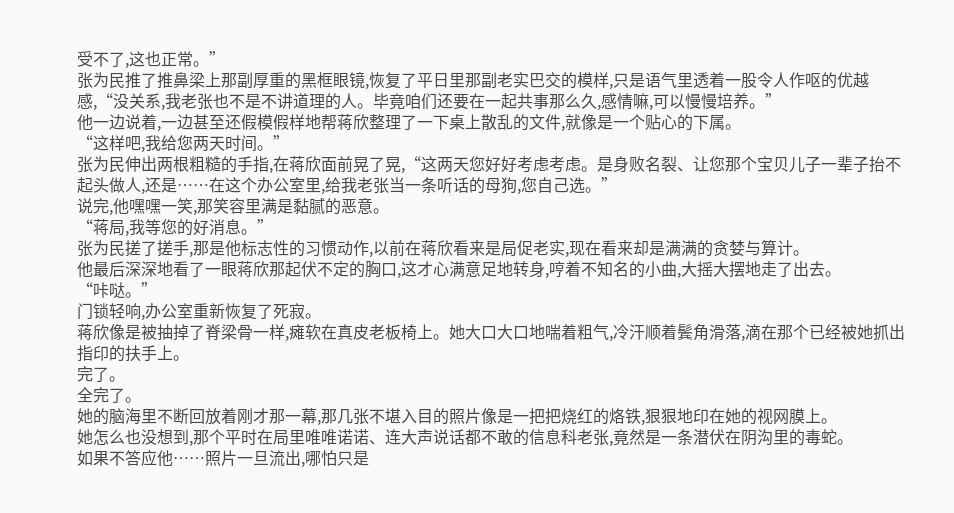受不了,这也正常。”
张为民推了推鼻梁上那副厚重的黑框眼镜,恢复了平日里那副老实巴交的模样,只是语气里透着一股令人作呕的优越感,“没关系,我老张也不是不讲道理的人。毕竟咱们还要在一起共事那么久,感情嘛,可以慢慢培养。”
他一边说着,一边甚至还假模假样地帮蒋欣整理了一下桌上散乱的文件,就像是一个贴心的下属。
“这样吧,我给您两天时间。”
张为民伸出两根粗糙的手指,在蒋欣面前晃了晃,“这两天您好好考虑考虑。是身败名裂、让您那个宝贝儿子一辈子抬不起头做人,还是……在这个办公室里,给我老张当一条听话的母狗,您自己选。”
说完,他嘿嘿一笑,那笑容里满是黏腻的恶意。
“蒋局,我等您的好消息。”
张为民搓了搓手,那是他标志性的习惯动作,以前在蒋欣看来是局促老实,现在看来却是满满的贪婪与算计。
他最后深深地看了一眼蒋欣那起伏不定的胸口,这才心满意足地转身,哼着不知名的小曲,大摇大摆地走了出去。
“咔哒。”
门锁轻响,办公室重新恢复了死寂。
蒋欣像是被抽掉了脊梁骨一样,瘫软在真皮老板椅上。她大口大口地喘着粗气,冷汗顺着鬓角滑落,滴在那个已经被她抓出指印的扶手上。
完了。
全完了。
她的脑海里不断回放着刚才那一幕,那几张不堪入目的照片像是一把把烧红的烙铁,狠狠地印在她的视网膜上。
她怎么也没想到,那个平时在局里唯唯诺诺、连大声说话都不敢的信息科老张,竟然是一条潜伏在阴沟里的毒蛇。
如果不答应他……照片一旦流出,哪怕只是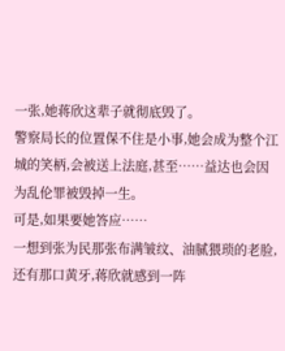一张,她蒋欣这辈子就彻底毁了。
警察局长的位置保不住是小事,她会成为整个江城的笑柄,会被送上法庭,甚至……益达也会因为乱伦罪被毁掉一生。
可是,如果要她答应……
一想到张为民那张布满皱纹、油腻猥琐的老脸,还有那口黄牙,蒋欣就感到一阵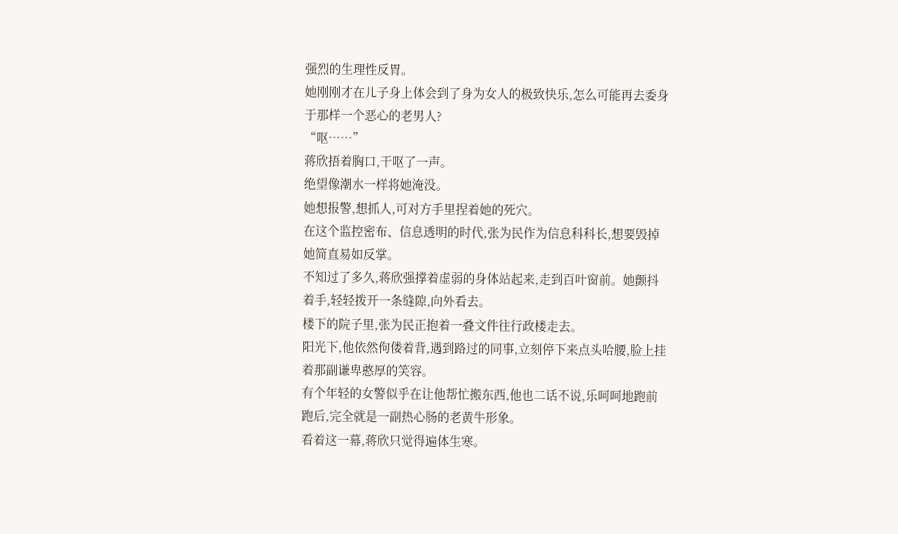强烈的生理性反胃。
她刚刚才在儿子身上体会到了身为女人的极致快乐,怎么可能再去委身于那样一个恶心的老男人?
“呕……”
蒋欣捂着胸口,干呕了一声。
绝望像潮水一样将她淹没。
她想报警,想抓人,可对方手里捏着她的死穴。
在这个监控密布、信息透明的时代,张为民作为信息科科长,想要毁掉她简直易如反掌。
不知过了多久,蒋欣强撑着虚弱的身体站起来,走到百叶窗前。她颤抖着手,轻轻拨开一条缝隙,向外看去。
楼下的院子里,张为民正抱着一叠文件往行政楼走去。
阳光下,他依然佝偻着背,遇到路过的同事,立刻停下来点头哈腰,脸上挂着那副谦卑憨厚的笑容。
有个年轻的女警似乎在让他帮忙搬东西,他也二话不说,乐呵呵地跑前跑后,完全就是一副热心肠的老黄牛形象。
看着这一幕,蒋欣只觉得遍体生寒。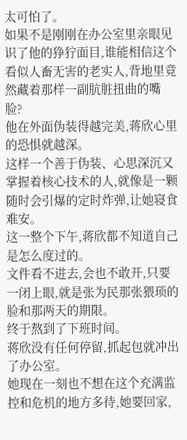太可怕了。
如果不是刚刚在办公室里亲眼见识了他的狰狞面目,谁能相信这个看似人畜无害的老实人,背地里竟然藏着那样一副肮脏扭曲的嘴脸?
他在外面伪装得越完美,蒋欣心里的恐惧就越深。
这样一个善于伪装、心思深沉又掌握着核心技术的人,就像是一颗随时会引爆的定时炸弹,让她寝食难安。
这一整个下午,蒋欣都不知道自己是怎么度过的。
文件看不进去,会也不敢开,只要一闭上眼,就是张为民那张猥琐的脸和那两天的期限。
终于熬到了下班时间。
蒋欣没有任何停留,抓起包就冲出了办公室。
她现在一刻也不想在这个充满监控和危机的地方多待,她要回家,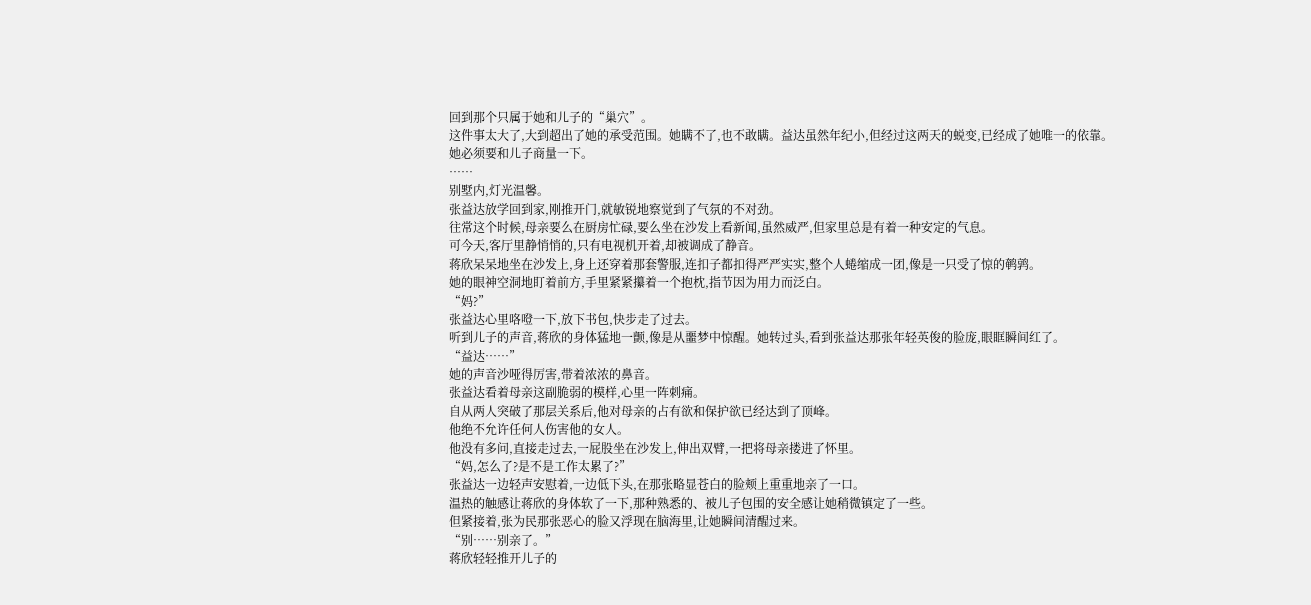回到那个只属于她和儿子的“巢穴”。
这件事太大了,大到超出了她的承受范围。她瞒不了,也不敢瞒。益达虽然年纪小,但经过这两天的蜕变,已经成了她唯一的依靠。
她必须要和儿子商量一下。
……
别墅内,灯光温馨。
张益达放学回到家,刚推开门,就敏锐地察觉到了气氛的不对劲。
往常这个时候,母亲要么在厨房忙碌,要么坐在沙发上看新闻,虽然威严,但家里总是有着一种安定的气息。
可今天,客厅里静悄悄的,只有电视机开着,却被调成了静音。
蒋欣呆呆地坐在沙发上,身上还穿着那套警服,连扣子都扣得严严实实,整个人蜷缩成一团,像是一只受了惊的鹌鹑。
她的眼神空洞地盯着前方,手里紧紧攥着一个抱枕,指节因为用力而泛白。
“妈?”
张益达心里咯噔一下,放下书包,快步走了过去。
听到儿子的声音,蒋欣的身体猛地一颤,像是从噩梦中惊醒。她转过头,看到张益达那张年轻英俊的脸庞,眼眶瞬间红了。
“益达……”
她的声音沙哑得厉害,带着浓浓的鼻音。
张益达看着母亲这副脆弱的模样,心里一阵刺痛。
自从两人突破了那层关系后,他对母亲的占有欲和保护欲已经达到了顶峰。
他绝不允许任何人伤害他的女人。
他没有多问,直接走过去,一屁股坐在沙发上,伸出双臂,一把将母亲搂进了怀里。
“妈,怎么了?是不是工作太累了?”
张益达一边轻声安慰着,一边低下头,在那张略显苍白的脸颊上重重地亲了一口。
温热的触感让蒋欣的身体软了一下,那种熟悉的、被儿子包围的安全感让她稍微镇定了一些。
但紧接着,张为民那张恶心的脸又浮现在脑海里,让她瞬间清醒过来。
“别……别亲了。”
蒋欣轻轻推开儿子的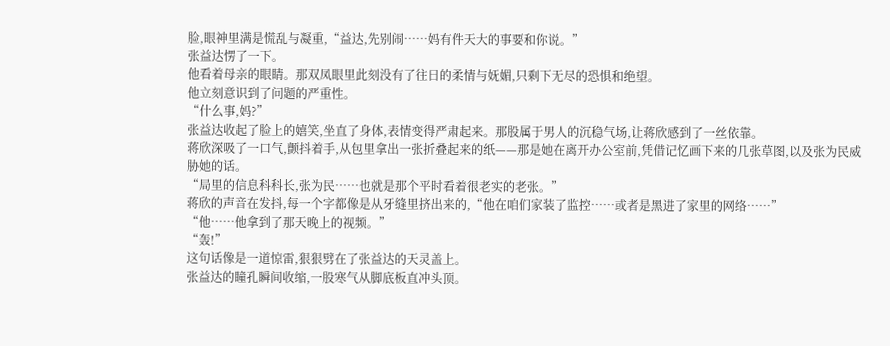脸,眼神里满是慌乱与凝重,“益达,先别闹……妈有件天大的事要和你说。”
张益达愣了一下。
他看着母亲的眼睛。那双凤眼里此刻没有了往日的柔情与妩媚,只剩下无尽的恐惧和绝望。
他立刻意识到了问题的严重性。
“什么事,妈?”
张益达收起了脸上的嬉笑,坐直了身体,表情变得严肃起来。那股属于男人的沉稳气场,让蒋欣感到了一丝依靠。
蒋欣深吸了一口气,颤抖着手,从包里拿出一张折叠起来的纸——那是她在离开办公室前,凭借记忆画下来的几张草图,以及张为民威胁她的话。
“局里的信息科科长,张为民……也就是那个平时看着很老实的老张。”
蒋欣的声音在发抖,每一个字都像是从牙缝里挤出来的,“他在咱们家装了监控……或者是黑进了家里的网络……”
“他……他拿到了那天晚上的视频。”
“轰!”
这句话像是一道惊雷,狠狠劈在了张益达的天灵盖上。
张益达的瞳孔瞬间收缩,一股寒气从脚底板直冲头顶。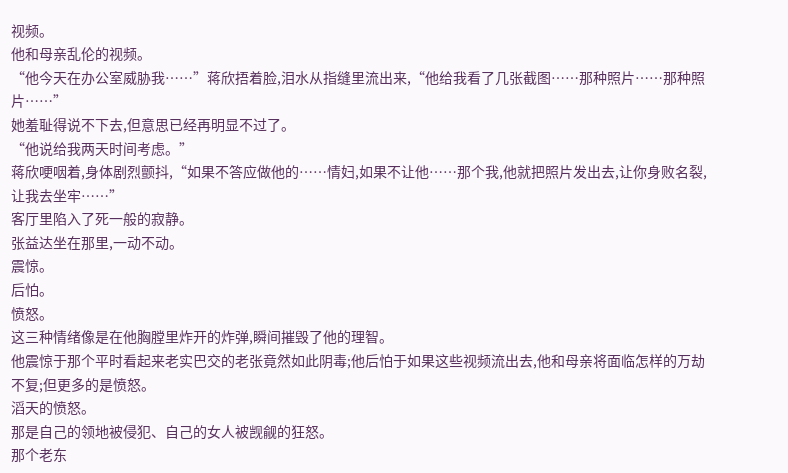视频。
他和母亲乱伦的视频。
“他今天在办公室威胁我……”蒋欣捂着脸,泪水从指缝里流出来,“他给我看了几张截图……那种照片……那种照片……”
她羞耻得说不下去,但意思已经再明显不过了。
“他说给我两天时间考虑。”
蒋欣哽咽着,身体剧烈颤抖,“如果不答应做他的……情妇,如果不让他……那个我,他就把照片发出去,让你身败名裂,让我去坐牢……”
客厅里陷入了死一般的寂静。
张益达坐在那里,一动不动。
震惊。
后怕。
愤怒。
这三种情绪像是在他胸膛里炸开的炸弹,瞬间摧毁了他的理智。
他震惊于那个平时看起来老实巴交的老张竟然如此阴毒;他后怕于如果这些视频流出去,他和母亲将面临怎样的万劫不复;但更多的是愤怒。
滔天的愤怒。
那是自己的领地被侵犯、自己的女人被觊觎的狂怒。
那个老东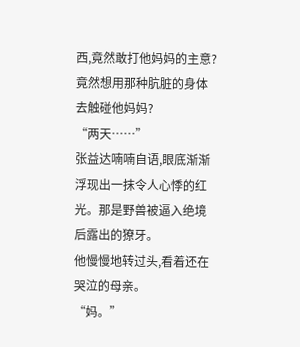西,竟然敢打他妈妈的主意?竟然想用那种肮脏的身体去触碰他妈妈?
“两天……”
张益达喃喃自语,眼底渐渐浮现出一抹令人心悸的红光。那是野兽被逼入绝境后露出的獠牙。
他慢慢地转过头,看着还在哭泣的母亲。
“妈。”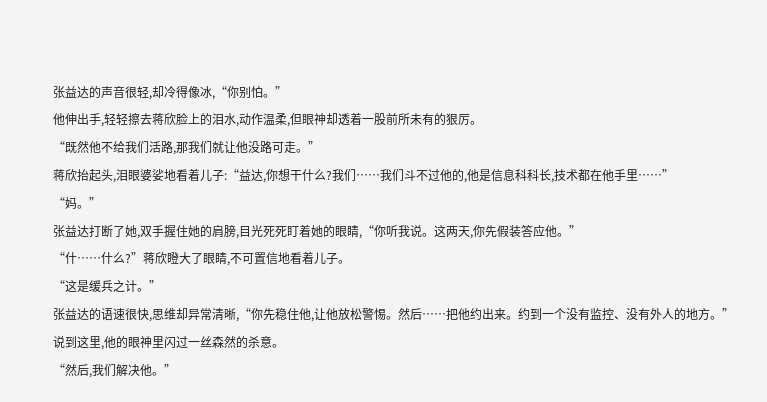张益达的声音很轻,却冷得像冰,“你别怕。”
他伸出手,轻轻擦去蒋欣脸上的泪水,动作温柔,但眼神却透着一股前所未有的狠厉。
“既然他不给我们活路,那我们就让他没路可走。”
蒋欣抬起头,泪眼婆娑地看着儿子:“益达,你想干什么?我们……我们斗不过他的,他是信息科科长,技术都在他手里……”
“妈。”
张益达打断了她,双手握住她的肩膀,目光死死盯着她的眼睛,“你听我说。这两天,你先假装答应他。”
“什……什么?”蒋欣瞪大了眼睛,不可置信地看着儿子。
“这是缓兵之计。”
张益达的语速很快,思维却异常清晰,“你先稳住他,让他放松警惕。然后……把他约出来。约到一个没有监控、没有外人的地方。”
说到这里,他的眼神里闪过一丝森然的杀意。
“然后,我们解决他。”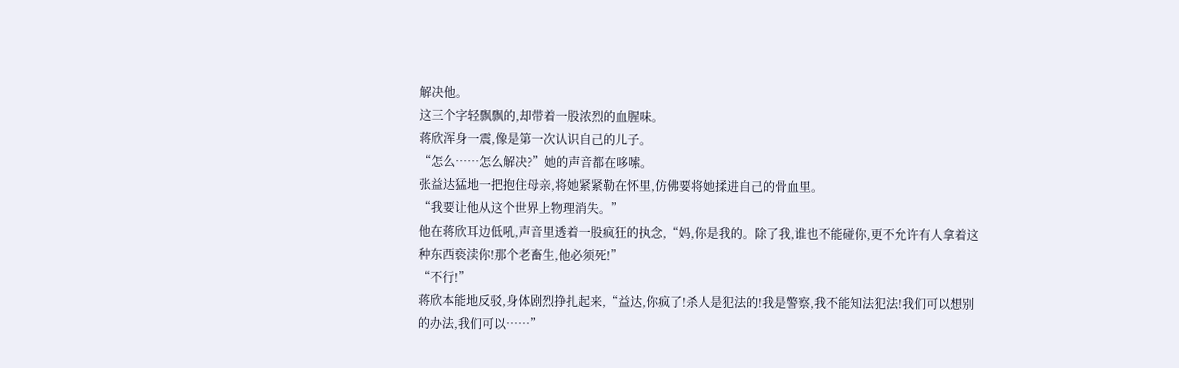解决他。
这三个字轻飘飘的,却带着一股浓烈的血腥味。
蒋欣浑身一震,像是第一次认识自己的儿子。
“怎么……怎么解决?”她的声音都在哆嗦。
张益达猛地一把抱住母亲,将她紧紧勒在怀里,仿佛要将她揉进自己的骨血里。
“我要让他从这个世界上物理消失。”
他在蒋欣耳边低吼,声音里透着一股疯狂的执念,“妈,你是我的。除了我,谁也不能碰你,更不允许有人拿着这种东西亵渎你!那个老畜生,他必须死!”
“不行!”
蒋欣本能地反驳,身体剧烈挣扎起来,“益达,你疯了!杀人是犯法的!我是警察,我不能知法犯法!我们可以想别的办法,我们可以……”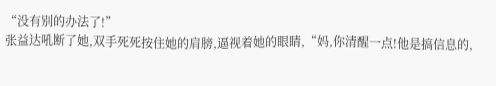“没有别的办法了!”
张益达吼断了她,双手死死按住她的肩膀,逼视着她的眼睛,“妈,你清醒一点!他是搞信息的,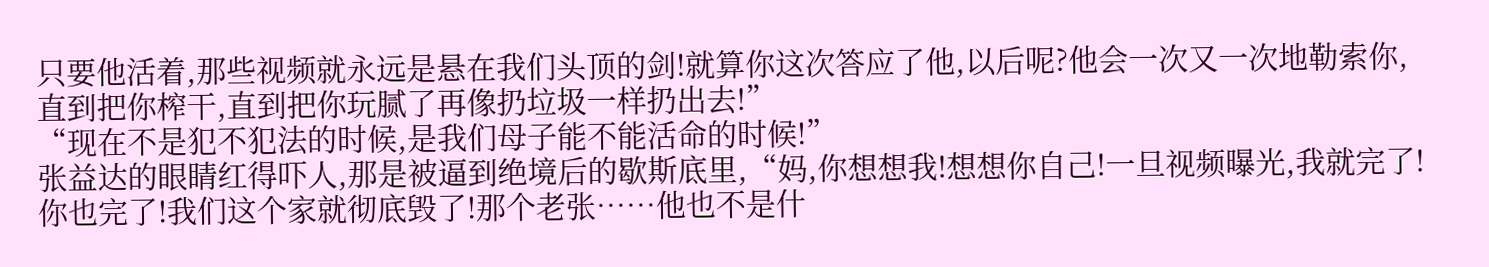只要他活着,那些视频就永远是悬在我们头顶的剑!就算你这次答应了他,以后呢?他会一次又一次地勒索你,直到把你榨干,直到把你玩腻了再像扔垃圾一样扔出去!”
“现在不是犯不犯法的时候,是我们母子能不能活命的时候!”
张益达的眼睛红得吓人,那是被逼到绝境后的歇斯底里,“妈,你想想我!想想你自己!一旦视频曝光,我就完了!你也完了!我们这个家就彻底毁了!那个老张……他也不是什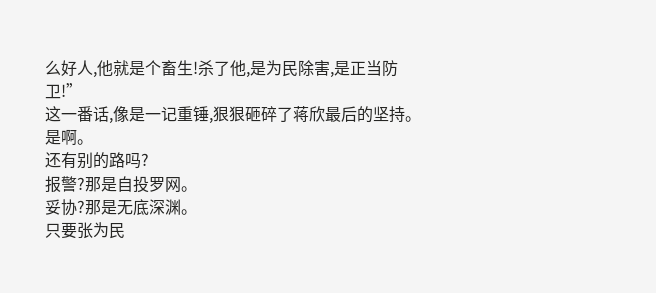么好人,他就是个畜生!杀了他,是为民除害,是正当防卫!”
这一番话,像是一记重锤,狠狠砸碎了蒋欣最后的坚持。
是啊。
还有别的路吗?
报警?那是自投罗网。
妥协?那是无底深渊。
只要张为民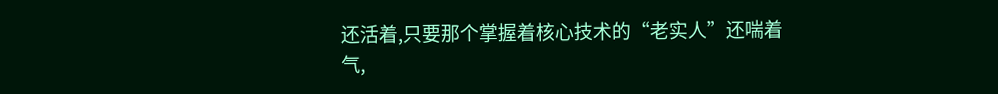还活着,只要那个掌握着核心技术的“老实人”还喘着气,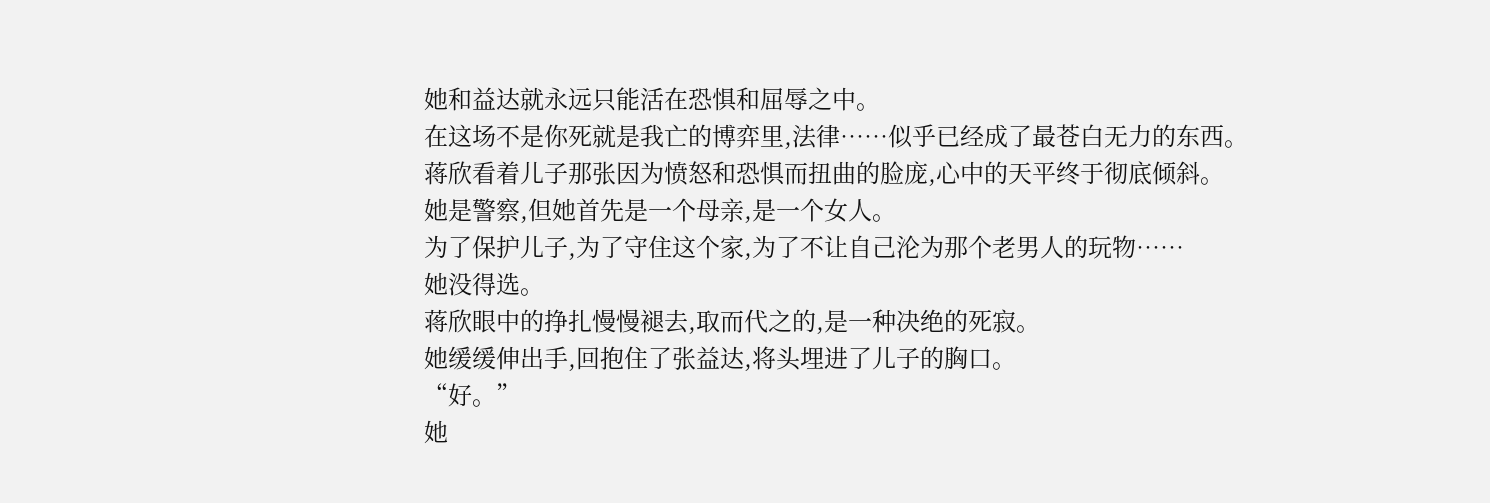她和益达就永远只能活在恐惧和屈辱之中。
在这场不是你死就是我亡的博弈里,法律……似乎已经成了最苍白无力的东西。
蒋欣看着儿子那张因为愤怒和恐惧而扭曲的脸庞,心中的天平终于彻底倾斜。
她是警察,但她首先是一个母亲,是一个女人。
为了保护儿子,为了守住这个家,为了不让自己沦为那个老男人的玩物……
她没得选。
蒋欣眼中的挣扎慢慢褪去,取而代之的,是一种决绝的死寂。
她缓缓伸出手,回抱住了张益达,将头埋进了儿子的胸口。
“好。”
她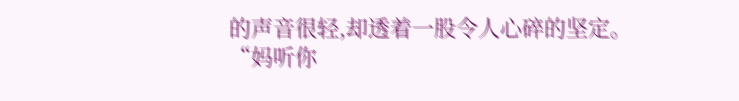的声音很轻,却透着一股令人心碎的坚定。
“妈听你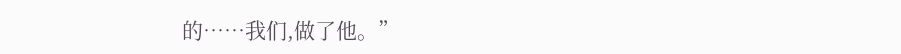的……我们,做了他。”